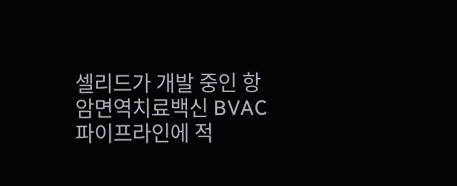셀리드가 개발 중인 항암면역치료백신 BVAC 파이프라인에 적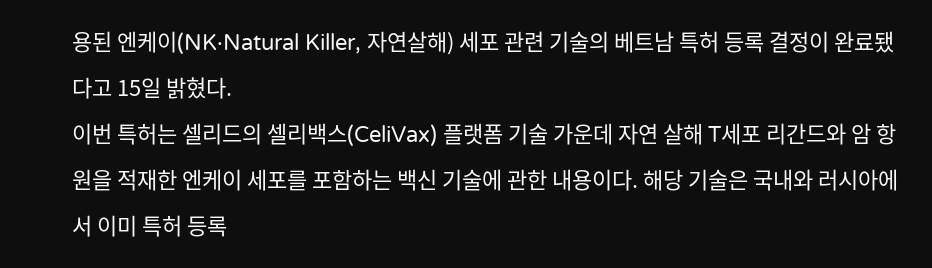용된 엔케이(NK·Natural Killer, 자연살해) 세포 관련 기술의 베트남 특허 등록 결정이 완료됐다고 15일 밝혔다.
이번 특허는 셀리드의 셀리백스(CeliVax) 플랫폼 기술 가운데 자연 살해 T세포 리간드와 암 항원을 적재한 엔케이 세포를 포함하는 백신 기술에 관한 내용이다. 해당 기술은 국내와 러시아에서 이미 특허 등록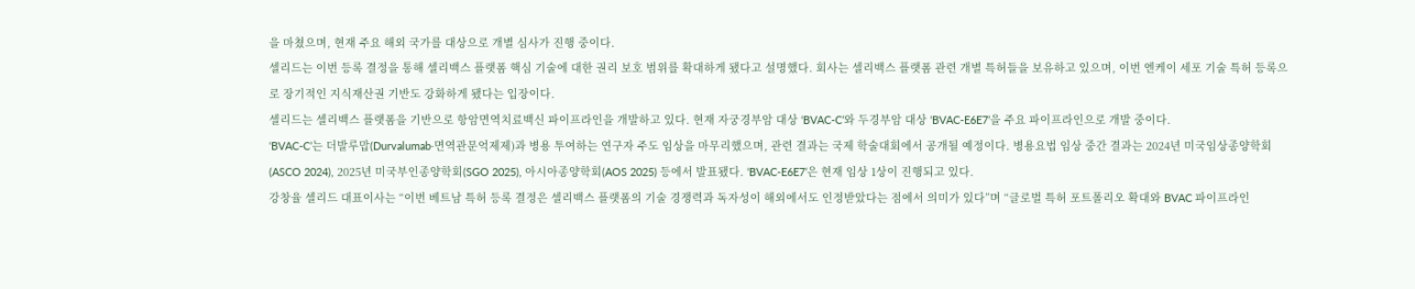을 마쳤으며, 현재 주요 해외 국가를 대상으로 개별 심사가 진행 중이다.
셀리드는 이번 등록 결정을 통해 셀리백스 플랫폼 핵심 기술에 대한 권리 보호 범위를 확대하게 됐다고 설명했다. 회사는 셀리백스 플랫폼 관련 개별 특허들을 보유하고 있으며, 이번 엔케이 세포 기술 특허 등록으로 장기적인 지식재산권 기반도 강화하게 됐다는 입장이다.
셀리드는 셀리백스 플랫폼을 기반으로 항암면역치료백신 파이프라인을 개발하고 있다. 현재 자궁경부암 대상 ‘BVAC-C’와 두경부암 대상 ‘BVAC-E6E7’을 주요 파이프라인으로 개발 중이다.
‘BVAC-C’는 더발루맙(Durvalumab·면역관문억제제)과 병용 투여하는 연구자 주도 임상을 마무리했으며, 관련 결과는 국제 학술대회에서 공개될 예정이다. 병용요법 임상 중간 결과는 2024년 미국임상종양학회(ASCO 2024), 2025년 미국부인종양학회(SGO 2025), 아시아종양학회(AOS 2025) 등에서 발표됐다. ‘BVAC-E6E7’은 현재 임상 1상이 진행되고 있다.
강창율 셀리드 대표이사는 “이번 베트남 특허 등록 결정은 셀리백스 플랫폼의 기술 경쟁력과 독자성이 해외에서도 인정받았다는 점에서 의미가 있다”며 “글로벌 특허 포트폴리오 확대와 BVAC 파이프라인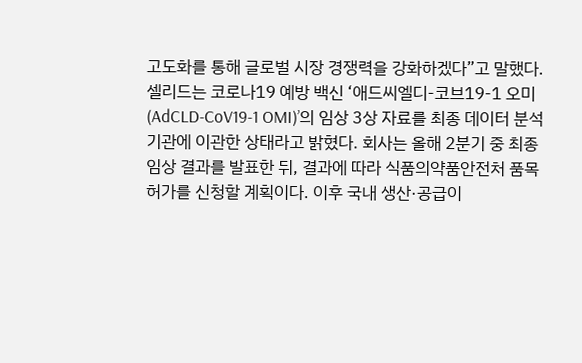고도화를 통해 글로벌 시장 경쟁력을 강화하겠다”고 말했다.
셀리드는 코로나19 예방 백신 ‘애드씨엘디-코브19-1 오미(AdCLD-CoV19-1 OMI)’의 임상 3상 자료를 최종 데이터 분석기관에 이관한 상태라고 밝혔다. 회사는 올해 2분기 중 최종 임상 결과를 발표한 뒤, 결과에 따라 식품의약품안전처 품목허가를 신청할 계획이다. 이후 국내 생산·공급이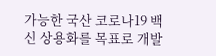가능한 국산 코로나19 백신 상용화를 목표로 개발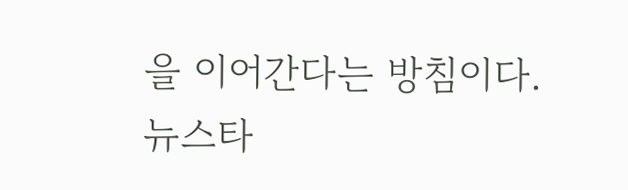을 이어간다는 방침이다.
뉴스타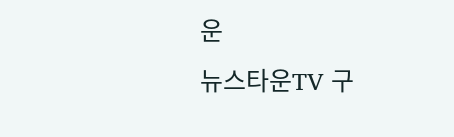운
뉴스타운TV 구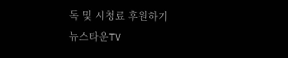독 및 시청료 후원하기
뉴스타운TV